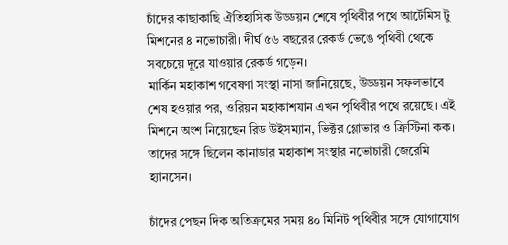চাঁদের কাছাকাছি ঐতিহাসিক উড্ডয়ন শেষে পৃথিবীর পথে আর্টেমিস টু মিশনের ৪ নভোচারী। দীর্ঘ ৫৬ বছরের রেকর্ড ভেঙে পৃথিবী থেকে সবচেয়ে দূরে যাওয়ার রেকর্ড গড়েন।
মার্কিন মহাকাশ গবেষণা সংস্থা নাসা জানিয়েছে, উড্ডয়ন সফলভাবে শেষ হওয়ার পর, ওরিয়ন মহাকাশযান এখন পৃথিবীর পথে রয়েছে। এই মিশনে অংশ নিয়েছেন রিড উইসম্যান, ভিক্টর গ্লোভার ও ক্রিস্টিনা কক। তাদের সঙ্গে ছিলেন কানাডার মহাকাশ সংস্থার নভোচারী জেরেমি হ্যানসেন।

চাঁদের পেছন দিক অতিক্রমের সময় ৪০ মিনিট পৃথিবীর সঙ্গে যোগাযোগ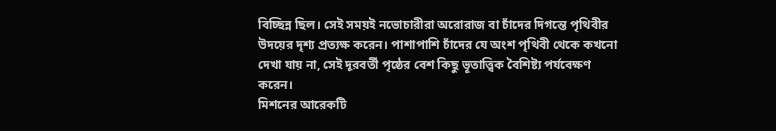বিচ্ছিন্ন ছিল। সেই সময়ই নভোচারীরা অরোরাজ বা চাঁদের দিগন্তে পৃথিবীর উদয়ের দৃশ্য প্রত্যক্ষ করেন। পাশাপাশি চাঁদের যে অংশ পৃথিবী থেকে কখনো দেখা যায় না, সেই দূরবর্তী পৃষ্ঠের বেশ কিছু ভূতাত্ত্বিক বৈশিষ্ট্য পর্যবেক্ষণ করেন।
মিশনের আরেকটি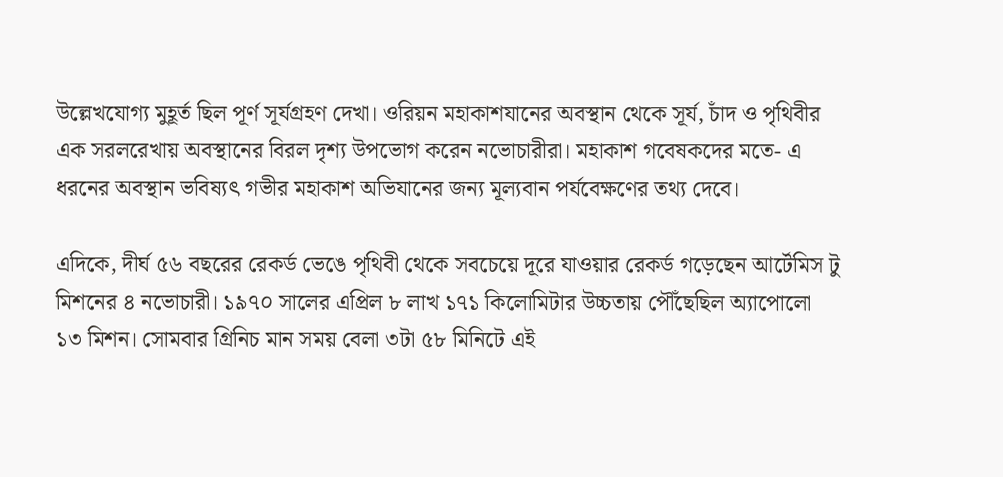উল্লেখযোগ্য মুহূর্ত ছিল পূর্ণ সূর্যগ্রহণ দেখা। ওরিয়ন মহাকাশযানের অবস্থান থেকে সূর্য, চাঁদ ও পৃথিবীর এক সরলরেখায় অবস্থানের বিরল দৃশ্য উপভোগ করেন নভোচারীরা। মহাকাশ গবেষকদের মতে- এ ধরনের অবস্থান ভবিষ্যৎ গভীর মহাকাশ অভিযানের জন্য মূল্যবান পর্যবেক্ষণের তথ্য দেবে।

এদিকে, দীর্ঘ ৫৬ বছরের রেকর্ড ভেঙে পৃথিবী থেকে সবচেয়ে দূরে যাওয়ার রেকর্ড গড়েছেন আর্টেমিস টু মিশনের ৪ নভোচারী। ১৯৭০ সালের এপ্রিল ৮ লাখ ১৭১ কিলোমিটার উচ্চতায় পৌঁছেছিল অ্যাপোলো ১৩ মিশন। সোমবার গ্রিনিচ মান সময় বেলা ৩টা ৫৮ মিনিটে এই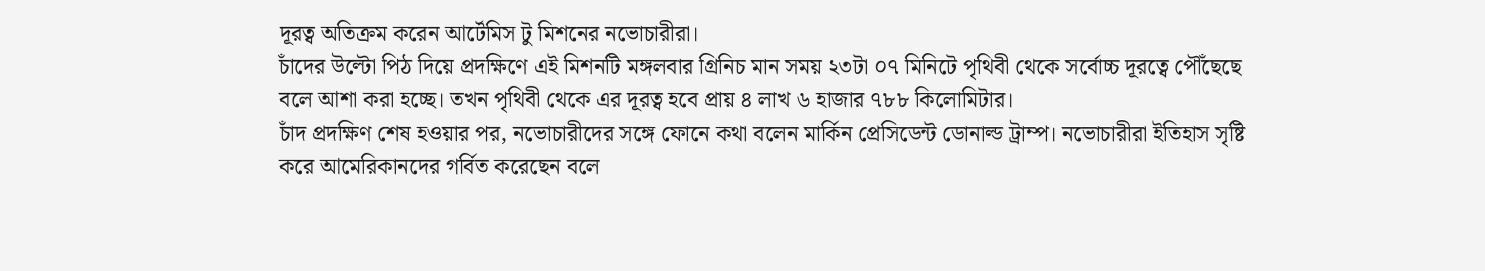দূরত্ব অতিক্রম করেন আর্টেমিস টু মিশনের নভোচারীরা।
চাঁদের উল্টো পিঠ দিয়ে প্রদক্ষিণে এই মিশনটি মঙ্গলবার গ্রিনিচ মান সময় ২৩টা ০৭ মিনিটে পৃথিবী থেকে সর্বোচ্চ দূরত্বে পৌঁছেছে বলে আশা করা হচ্ছে। তখন পৃথিবী থেকে এর দূরত্ব হবে প্রায় ৪ লাখ ৬ হাজার ৭৮৮ কিলোমিটার।
চাঁদ প্রদক্ষিণ শেষ হওয়ার পর, নভোচারীদের সঙ্গে ফোনে কথা বলেন মার্কিন প্রেসিডেন্ট ডোনাল্ড ট্রাম্প। নভোচারীরা ইতিহাস সৃষ্টি করে আমেরিকানদের গর্বিত করেছেন বলে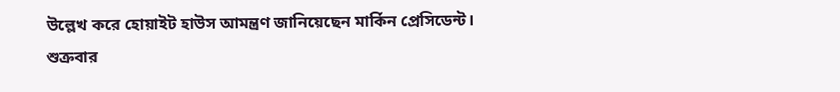উল্লেখ করে হোয়াইট হাউস আমন্ত্রণ জানিয়েছেন মার্কিন প্রেসিডেন্ট।
শুক্রবার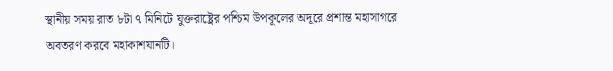স্থানীয় সময় রাত ৮টা ৭ মিনিটে যুক্তরাষ্ট্রের পশ্চিম উপকূলের অদূরে প্রশান্ত মহাসাগরে অবতরণ করবে মহাকাশযানটি।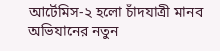আর্টেমিস-২ হলো চাঁদযাত্রী মানব অভিযানের নতুন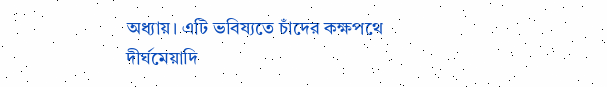অধ্যায়। এটি ভবিষ্যতে চাঁদের কক্ষপথে দীর্ঘমেয়াদি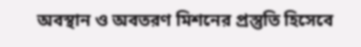অবস্থান ও অবতরণ মিশনের প্রস্তুতি হিসেবে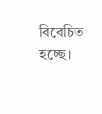বিবেচিত হচ্ছে।